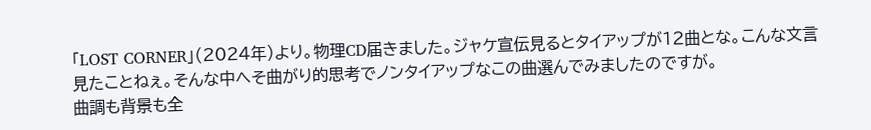「LOST CORNER」(2024年)より。物理CD届きました。ジャケ宣伝見るとタイアップが12曲とな。こんな文言見たことねぇ。そんな中へそ曲がり的思考でノンタイアップなこの曲選んでみましたのですが。
曲調も背景も全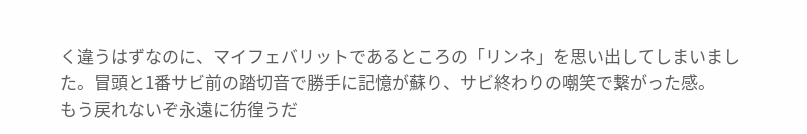く違うはずなのに、マイフェバリットであるところの「リンネ」を思い出してしまいました。冒頭と1番サビ前の踏切音で勝手に記憶が蘇り、サビ終わりの嘲笑で繋がった感。
もう戻れないぞ永遠に彷徨うだ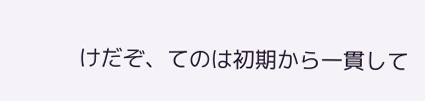けだぞ、てのは初期から一貫して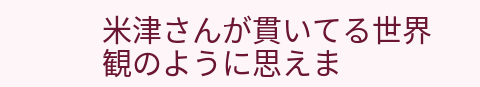米津さんが貫いてる世界観のように思えま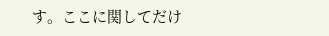す。ここに関してだけ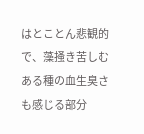はとことん悲観的で、藻掻き苦しむある種の血生臭さも感じる部分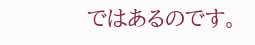ではあるのです。